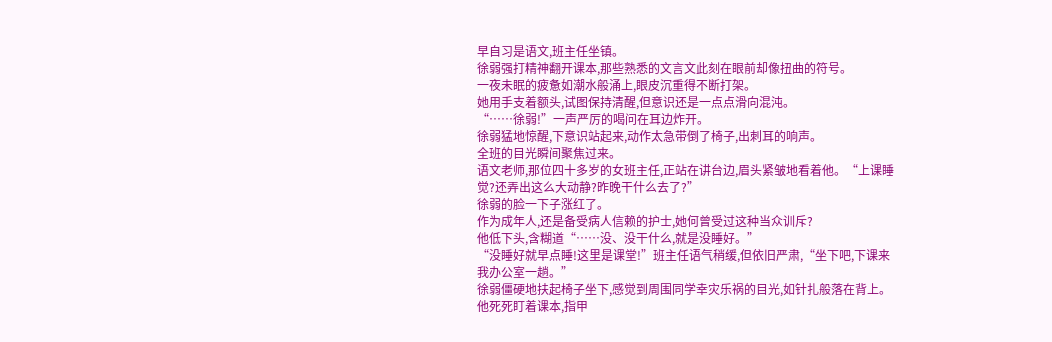早自习是语文,班主任坐镇。
徐弱强打精神翻开课本,那些熟悉的文言文此刻在眼前却像扭曲的符号。
一夜未眠的疲惫如潮水般涌上,眼皮沉重得不断打架。
她用手支着额头,试图保持清醒,但意识还是一点点滑向混沌。
“……徐弱!”一声严厉的喝问在耳边炸开。
徐弱猛地惊醒,下意识站起来,动作太急带倒了椅子,出刺耳的响声。
全班的目光瞬间聚焦过来。
语文老师,那位四十多岁的女班主任,正站在讲台边,眉头紧皱地看着他。“上课睡觉?还弄出这么大动静?昨晚干什么去了?”
徐弱的脸一下子涨红了。
作为成年人,还是备受病人信赖的护士,她何曾受过这种当众训斥?
他低下头,含糊道“……没、没干什么,就是没睡好。”
“没睡好就早点睡!这里是课堂!”班主任语气稍缓,但依旧严肃,“坐下吧,下课来我办公室一趟。”
徐弱僵硬地扶起椅子坐下,感觉到周围同学幸灾乐祸的目光,如针扎般落在背上。他死死盯着课本,指甲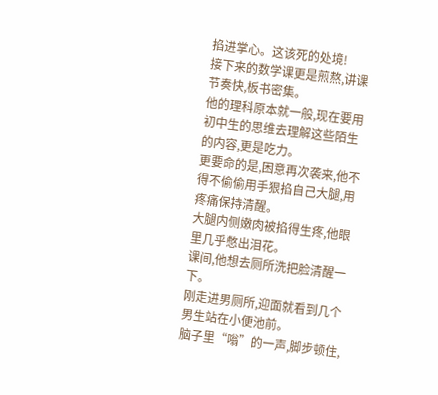掐进掌心。这该死的处境!
接下来的数学课更是煎熬,讲课节奏快,板书密集。
他的理科原本就一般,现在要用初中生的思维去理解这些陌生的内容,更是吃力。
更要命的是,困意再次袭来,他不得不偷偷用手狠掐自己大腿,用疼痛保持清醒。
大腿内侧嫩肉被掐得生疼,他眼里几乎憋出泪花。
课间,他想去厕所洗把脸清醒一下。
刚走进男厕所,迎面就看到几个男生站在小便池前。
脑子里“嗡”的一声,脚步顿住,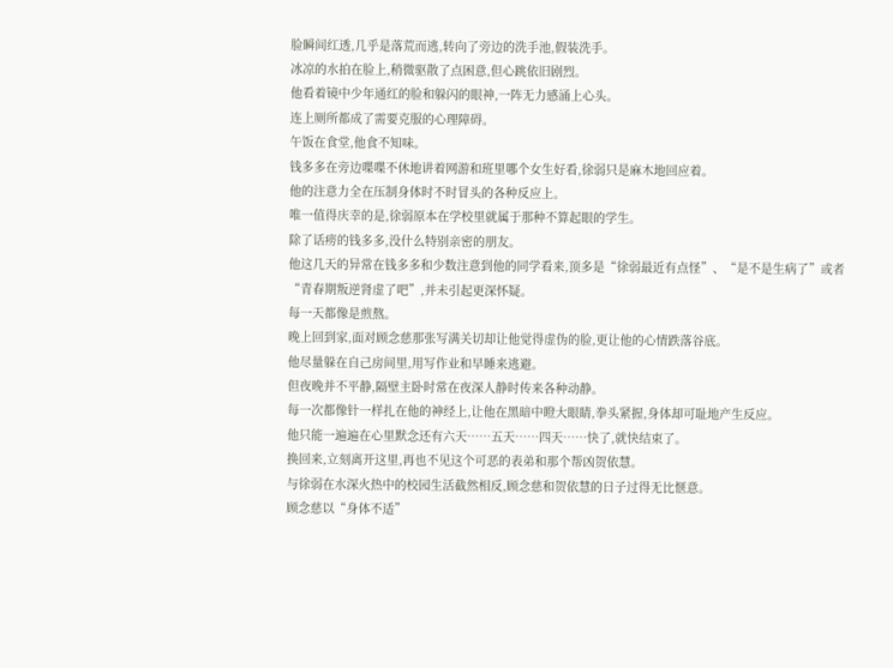脸瞬间红透,几乎是落荒而逃,转向了旁边的洗手池,假装洗手。
冰凉的水拍在脸上,稍微驱散了点困意,但心跳依旧剧烈。
他看着镜中少年通红的脸和躲闪的眼神,一阵无力感涌上心头。
连上厕所都成了需要克服的心理障碍。
午饭在食堂,他食不知味。
钱多多在旁边喋喋不休地讲着网游和班里哪个女生好看,徐弱只是麻木地回应着。
他的注意力全在压制身体时不时冒头的各种反应上。
唯一值得庆幸的是,徐弱原本在学校里就属于那种不算起眼的学生。
除了话痨的钱多多,没什么特别亲密的朋友。
他这几天的异常在钱多多和少数注意到他的同学看来,顶多是“徐弱最近有点怪”、“是不是生病了”或者“青春期叛逆肾虚了吧”,并未引起更深怀疑。
每一天都像是煎熬。
晚上回到家,面对顾念慈那张写满关切却让他觉得虚伪的脸,更让他的心情跌落谷底。
他尽量躲在自己房间里,用写作业和早睡来逃避。
但夜晚并不平静,隔壁主卧时常在夜深人静时传来各种动静。
每一次都像针一样扎在他的神经上,让他在黑暗中瞪大眼睛,拳头紧握,身体却可耻地产生反应。
他只能一遍遍在心里默念还有六天……五天……四天……快了,就快结束了。
换回来,立刻离开这里,再也不见这个可恶的表弟和那个帮凶贺依慧。
与徐弱在水深火热中的校园生活截然相反,顾念慈和贺依慧的日子过得无比惬意。
顾念慈以“身体不适”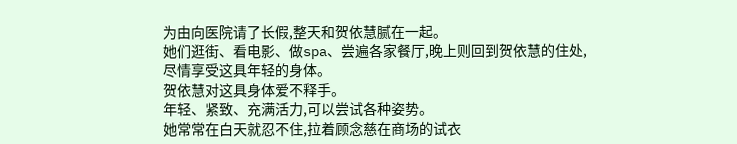为由向医院请了长假,整天和贺依慧腻在一起。
她们逛街、看电影、做spa、尝遍各家餐厅,晚上则回到贺依慧的住处,尽情享受这具年轻的身体。
贺依慧对这具身体爱不释手。
年轻、紧致、充满活力,可以尝试各种姿势。
她常常在白天就忍不住,拉着顾念慈在商场的试衣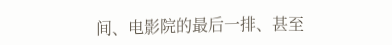间、电影院的最后一排、甚至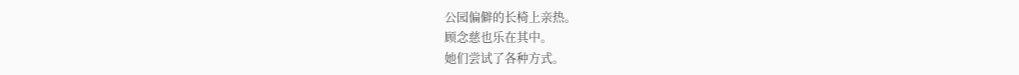公园偏僻的长椅上亲热。
顾念慈也乐在其中。
她们尝试了各种方式。